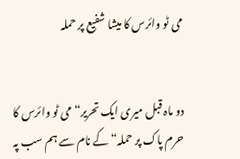می ٹو وائرس کا میشا شفیع پر حملہ


دو ماہ قبل میری ایک تحریر“ می ٹو وائرس کا حرم پاک پر حملہ“ کے نام سے ہم سب پہ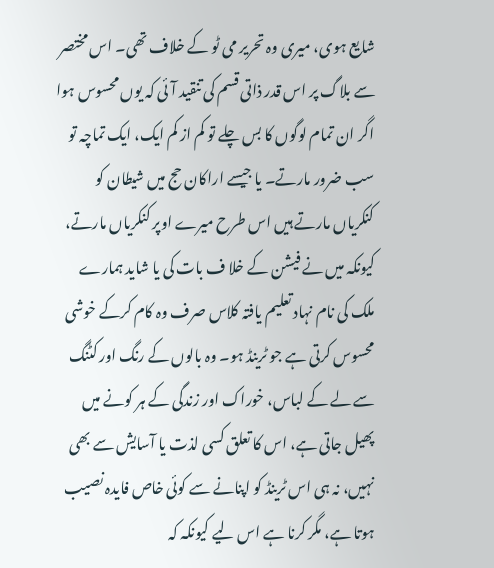شایع ہوی، میری وہ تحریر می ٹو کے خلاف تھی۔ اس مختصر سے بلاگ پر اس قدر ذاتی قسم کی تنقید آئی کہ یوں محسوس ہوا اگر ان تمام لوگوں کا بس چلے تو کم از کم ایک، ایک تماچہ تو سب ضرور مارتے۔ یا جیسے اراکان حج میں شیطان کو کنکریاں مارتے ہیں اس طرح میرے اوپر کنکریاں مارتے، کیونکہ میں نے فیشن کے خلا ف بات کی یا شاید ہمارے ملک کی نام نہاد تعلیم یافتہ کلاس صرف وہ کام کرکے خوشی محسوس کرتی ہے جو ٹرینڈ ہو۔ وہ بالوں کے رنگ اور کٹنگ سے لے کے لباس، خوراک اور زندگی کے ہر کونے میں پھیل جاتی ہے، اس کا تعلق کسی لذت یا آسایش سے بھی نہیں، نہ ہی اس ٹرینڈ کو اپنانے سے کوئی خاص فایدہ نصیب ہوتا ہے، مگر کرنا ہے اس لیے کیونکہ کہ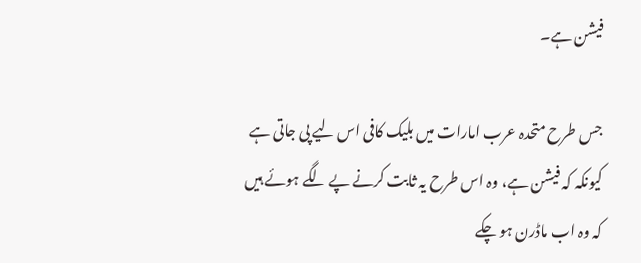فیشن ہے۔

جس طرح متحدہ عرب امارات میں بلیک کافی اس لیے پی جاتی ہے کیونکہ کہ فیشن ہے، وہ اس طرح یہ ثابت کرنے پے لگے ہوئے ہیں کہ وہ اب ماڈرن ہو چکے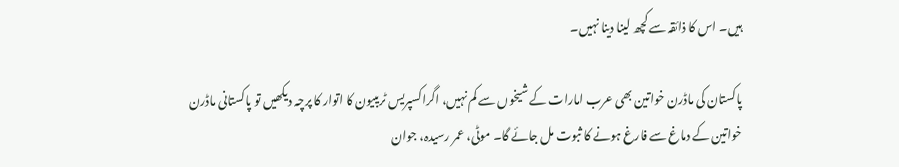ہیں۔ اس کا ذائقہ سے کچھ لینا دینا نہیں۔

پاکستان کی ماڈرن خواتین بھی عرب امارات کے شیخوں سے کم نہیں، اگراکسپریس ٹریبیون کا اتوار کا پرچہ دیکھیں تو پاکستانی ماڈرن خواتین کے دماغ سے فارغ ہونے کا ثبوت مل جائے گا۔ موٹی، عمر رسیدہ، جوان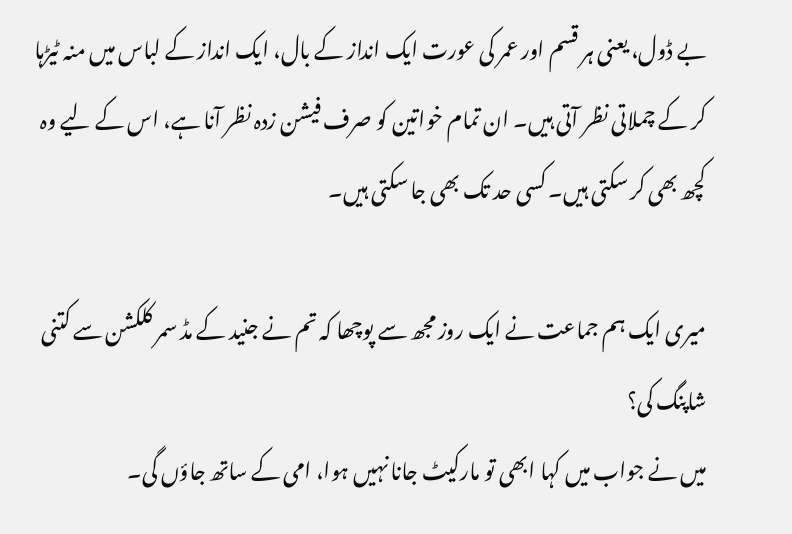بے ڈول، یعنی ہر قسم اور عمر کی عورت ایک انداز کے بال، ایک انداز کے لباس میں منہ ٹیڑہا کر کے چملاتی نظر آتی ہیں۔ ان تمام خواتین کو صرف فیشن زدہ نظر آنا ہے، اس کے لیے وہ کچھ بھی کر سکتی ہیں۔ کسی حد تک بھی جا سکتی ہیں۔

میری ایک ہم جماعت نے ایک روز مجھ سے پوچھا کہ تم نے جنید کے مڈ سمر کلکشن سے کتنی شاپنگ کی؟
میں نے جواب میں کہا ابھی تو مارکیٹ جانا نہیں ہوا، امی کے ساتھ جاؤں گی۔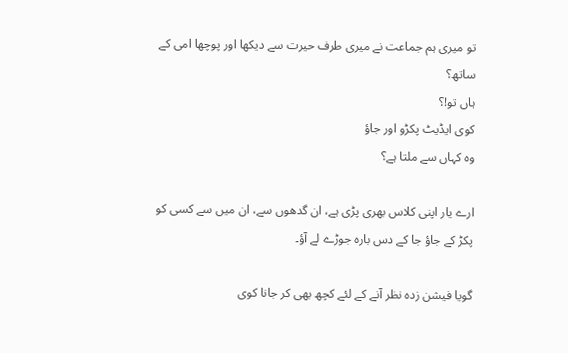تو میری ہم جماعت نے میری طرف حیرت سے دیکھا اور پوچھا امی کے ساتھ؟
ہاں تو!؟
کوی ایڈیٹ پکڑو اور جاؤ
وہ کہاں سے ملتا ہے؟

ارے یار اپنی کلاس بھری پڑی ہے، ان گدھوں سے، ان میں سے کسی کو پکڑ کے جاؤ جا کے دس بارہ جوڑے لے آؤ۔

گویا فیشن زدہ نظر آنے کے لئے کچھ بھی کر جانا کوی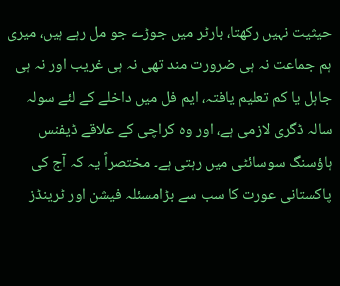حیثیت نہیں رکھتا، بارٹر میں جوڑے جو مل رہے ہیں، میری ہم جماعت نہ ہی ضرورت مند تھی نہ ہی غریب اور نہ ہی جاہل یا کم تعلیم یافتہ، ایم فل میں داخلے کے لئے سولہ سالہ ڈگری لازمی ہے، اور وہ کراچی کے علاقے ڈیفنس ہاؤسنگ سوسائٹی میں رہتی ہے۔ مختصراً یہ کہ آج کی پاکستانی عورت کا سب سے بڑامسئلہ فیشن اور ٹرینڈز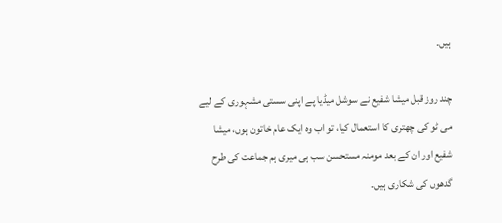ہیں۔

چند روز قبل میشا شفیع نے سوشل میڈیا پے اپنی سستی مشہوری کے لیے می ٹو کی چھتری کا استعمال کیا، تو اب وہ ایک عام خاتون ہوں، میشا شفیع اور ان کے بعد مومنہ مستحسن سب ہی میری ہم جماعت کی طرح گدھوں کی شکاری ہیں۔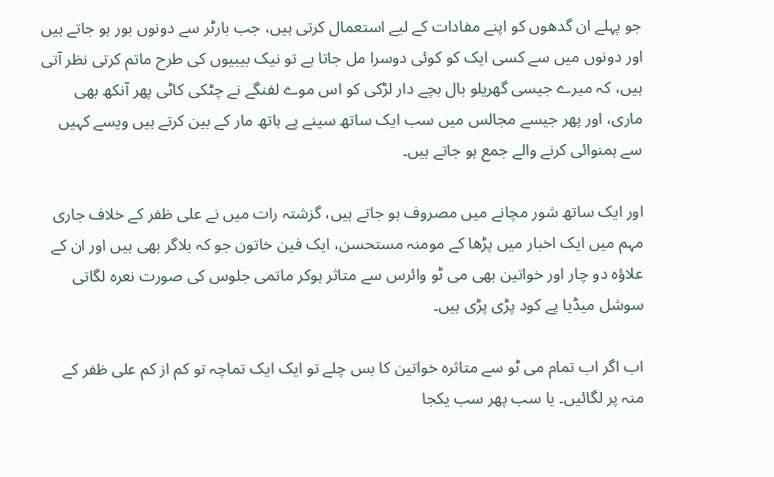جو پہلے ان گدھوں کو اپنے مفادات کے لیے استعمال کرتی ہیں، جب بارٹر سے دونوں بور ہو جاتے ہیں اور دونوں میں سے کسی ایک کو کوئی دوسرا مل جاتا ہے تو نیک بیبیوں کی طرح ماتم کرتی نظر آتی ہیں، کہ میرے جیسی گھریلو بال بچے دار لڑکی کو اس موے لفنگے نے چٹکی کاٹی پھر آنکھ بھی ماری، اور پھر جیسے مجالس میں سب ایک ساتھ سینے پے ہاتھ مار کے بین کرتے ہیں ویسے کہیں سے ہمنوائی کرنے والے جمع ہو جاتے ہیں۔

اور ایک ساتھ شور مچانے میں مصروف ہو جاتے ہیں، گزشتہ رات میں نے علی ظفر کے خلاف جاری مہم میں ایک اخبار میں پڑھا کے مومنہ مستحسن، ایک فین خاتون جو کہ بلاگر بھی ہیں اور ان کے علاؤہ دو چار اور خواتین بھی می ٹو وائرس سے متاثر ہوکر ماتمی جلوس کی صورت نعرہ لگاتی سوشل میڈیا پے کود پڑی پڑی ہیں۔

اب اگر اب تمام می ٹو سے متاثرہ خواتین کا بس چلے تو ایک ایک تماچہ تو کم از کم علی ظفر کے منہ پر لگائیں۔ یا سب پھر سب یکجا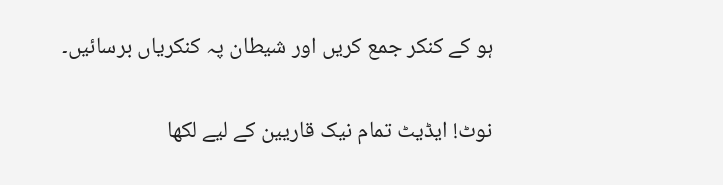ہو کے کنکر جمع کریں اور شیطان پہ کنکریاں برسائیں۔

نوٹ! ایڈیٹ تمام نیک قاریین کے لیے لکھا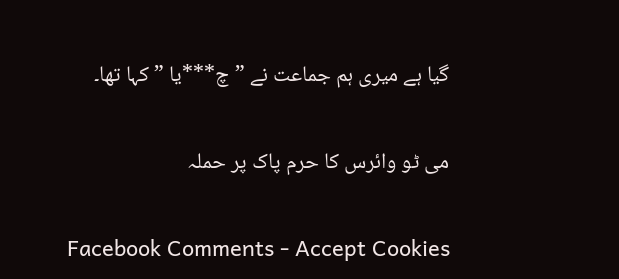گیا ہے میری ہم جماعت نے ”چ***یا ” کہا تھا۔

می ٹو وائرس کا حرم پاک پر حملہ

Facebook Comments - Accept Cookies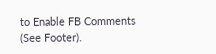to Enable FB Comments (See Footer).